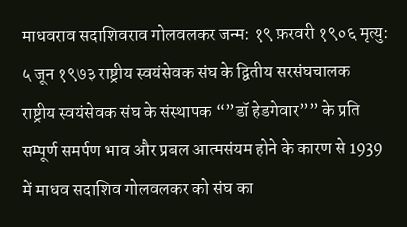माधवराव सदाशिवराव गोलवलकर जन्म: १९ फ़रवरी १९०६ मृत्यु: ५ जून १९७३ राष्ट्रीय स्वयंसेवक संघ के द्वितीय सरसंघचालक
राष्ट्रीय स्वयंसेवक संघ के संस्थापक “”डॉ हेडगेवार”” के प्रति सम्पूर्ण समर्पण भाव और प्रबल आत्मसंयम होने के कारण से 1939 में माधव सदाशिव गोलवलकर को संघ का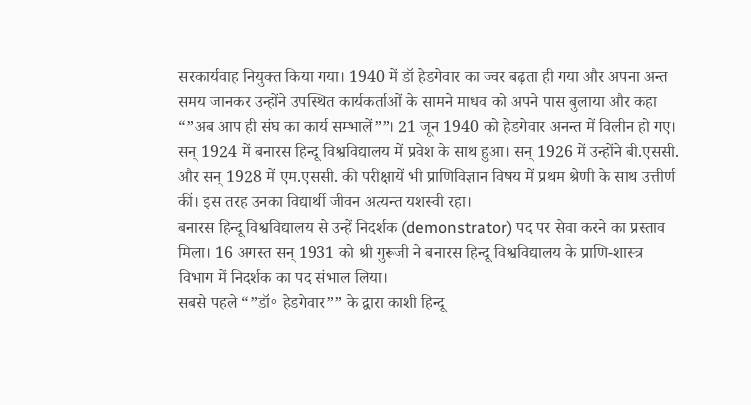सरकार्यवाह नियुक्त किया गया। 1940 में डॉ हेडगेवार का ज्वर बढ़ता ही गया और अपना अन्त समय जानकर उन्होंने उपस्थित कार्यकर्ताओं के सामने माधव को अपने पास बुलाया और कहा “”अब आप ही संघ का कार्य सम्भालें””। 21 जून 1940 को हेडगेवार अनन्त में विलीन हो गए।
सन् 1924 में बनारस हिन्दू विश्वविद्यालय में प्रवेश के साथ हुआ। सन् 1926 में उन्होंने बी.एससी. और सन् 1928 में एम.एससी. की परीक्षायें भी प्राणिविज्ञान विषय में प्रथम श्रेणी के साथ उत्तीर्ण कीं। इस तरह उनका विद्यार्थी जीवन अत्यन्त यशस्वी रहा।
बनारस हिन्दू विश्वविद्यालय से उन्हें निदर्शक (demonstrator) पद पर सेवा करने का प्रस्ताव मिला। 16 अगस्त सन् 1931 को श्री गुरूजी ने बनारस हिन्दू विश्वविद्यालय के प्राणि-शास्त्र विभाग में निदर्शक का पद संभाल लिया।
सबसे पहले “”डॉ॰ हेडगेवार”” के द्वारा काशी हिन्दू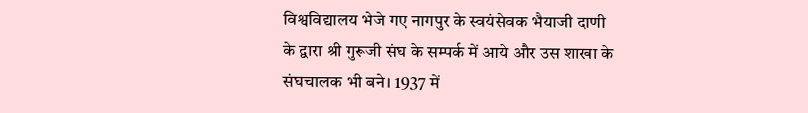विश्वविद्यालय भेजे गए नागपुर के स्वयंसेवक भैयाजी दाणी के द्वारा श्री गुरूजी संघ के सम्पर्क में आये और उस शाखा के संघचालक भी बने। 1937 में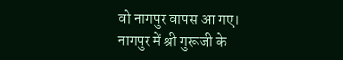वो नागपुर वापस आ गए।
नागपुर में श्री गुरूजी के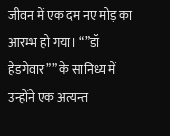जीवन में एक दम नए मोड़ का आरम्भ हो गया। “”डॉ हेडगेवार”” के सानिध्य में उन्होंने एक अत्यन्त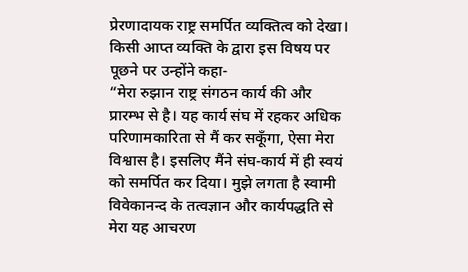प्रेरणादायक राष्ट्र समर्पित व्यक्तित्व को देखा। किसी आप्त व्यक्ति के द्वारा इस विषय पर पूछने पर उन्होंने कहा-
“मेरा रुझान राष्ट्र संगठन कार्य की और प्रारम्भ से है। यह कार्य संघ में रहकर अधिक परिणामकारिता से मैं कर सकूँगा, ऐसा मेरा विश्वास है। इसलिए मैंने संघ-कार्य में ही स्वयं को समर्पित कर दिया। मुझे लगता है स्वामी विवेकानन्द के तत्वज्ञान और कार्यपद्धति से मेरा यह आचरण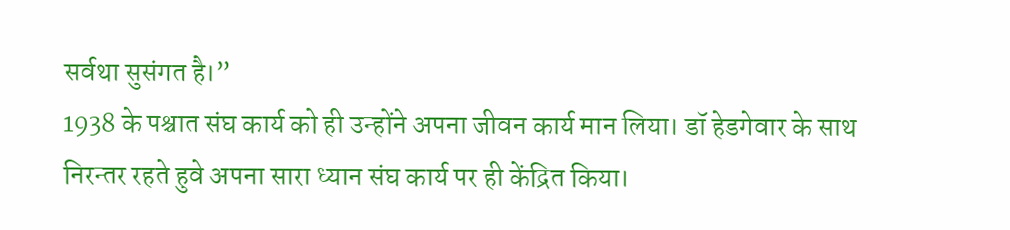सर्वथा सुसंगत है।”
1938 के पश्चात संघ कार्य को ही उन्होंने अपना जीवन कार्य मान लिया। डॉ हेडगेवार के साथ निरन्तर रहते हुवे अपना सारा ध्यान संघ कार्य पर ही केंद्रित किया।